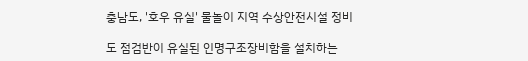충남도, '호우 유실' 물놀이 지역 수상안전시설 정비

도 점검반이 유실된 인명구조장비함을 설치하는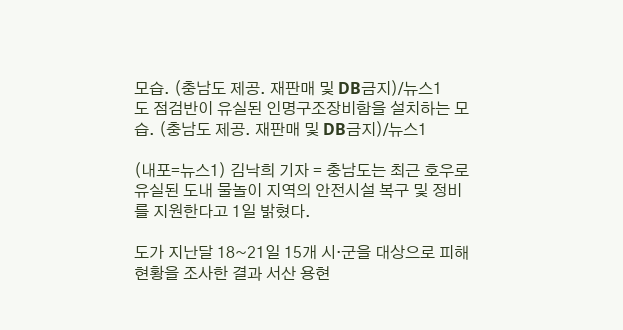모습. (충남도 제공. 재판매 및 DB금지)/뉴스1
도 점검반이 유실된 인명구조장비함을 설치하는 모습. (충남도 제공. 재판매 및 DB금지)/뉴스1

(내포=뉴스1) 김낙희 기자 = 충남도는 최근 호우로 유실된 도내 물놀이 지역의 안전시설 복구 및 정비를 지원한다고 1일 밝혔다.

도가 지난달 18~21일 15개 시·군을 대상으로 피해 현황을 조사한 결과 서산 용현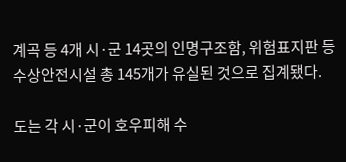계곡 등 4개 시·군 14곳의 인명구조함, 위험표지판 등 수상안전시설 총 145개가 유실된 것으로 집계됐다.

도는 각 시·군이 호우피해 수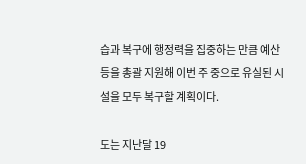습과 복구에 행정력을 집중하는 만큼 예산 등을 총괄 지원해 이번 주 중으로 유실된 시설을 모두 복구할 계획이다.

도는 지난달 19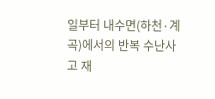일부터 내수면(하천·계곡)에서의 반복 수난사고 재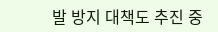발 방지 대책도 추진 중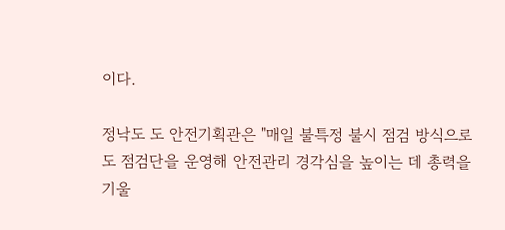이다.

정낙도 도 안전기획관은 "매일 불특정 불시 점검 방식으로 도 점검단을 운영해 안전관리 경각심을 높이는 데 총력을 기울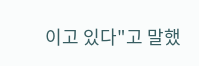이고 있다"고 말했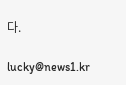다.

lucky@news1.kr